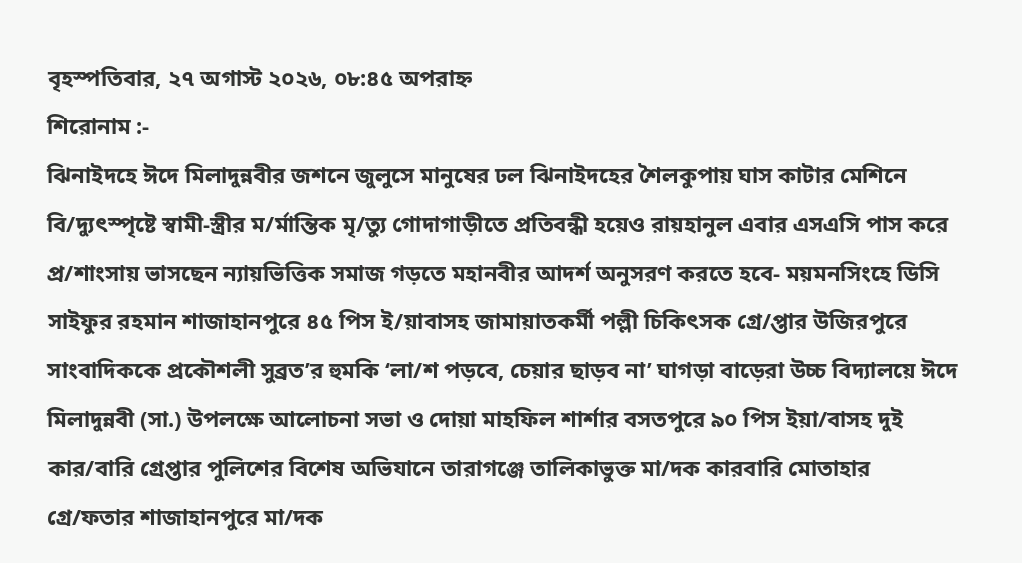বৃহস্পতিবার, ২৭ অগাস্ট ২০২৬, ০৮:৪৫ অপরাহ্ন
শিরোনাম :-
ঝিনাইদহে ঈদে মিলাদুন্নবীর জশনে জুলুসে মানুষের ঢল ঝিনাইদহের শৈলকুপায় ঘাস কাটার মেশিনে বি/দ্যুৎস্পৃষ্টে স্বামী-স্ত্রীর ম/র্মান্তিক মৃ/ত্যু গোদাগাড়ীতে প্রতিবন্ধী হয়েও রায়হানুল এবার এসএসি পাস করে প্র/শাংসায় ভাসছেন ন্যায়ভিত্তিক সমাজ গড়তে মহানবীর আদর্শ অনুসরণ করতে হবে- ময়মনসিংহে ডিসি সাইফুর রহমান শাজাহানপুরে ৪৫ পিস ই/য়াবাসহ জামায়াতকর্মী পল্লী চিকিৎসক গ্রে/প্তার উজিরপুরে সাংবাদিককে প্রকৌশলী সুব্রত’র হুমকি ‘লা/শ পড়বে, চেয়ার ছাড়ব না’ ঘাগড়া বাড়েরা উচ্চ বিদ্যালয়ে ঈদে মিলাদুন্নবী (সা.) উপলক্ষে আলোচনা সভা ও দোয়া মাহফিল শার্শার বসতপুরে ৯০ পিস ইয়া/বাসহ দুই কার/বারি গ্রেপ্তার পুলিশের বিশেষ অভিযানে তারাগঞ্জে তালিকাভুক্ত মা/দক কারবারি মোতাহার গ্রে/ফতার শাজাহানপুরে মা/দক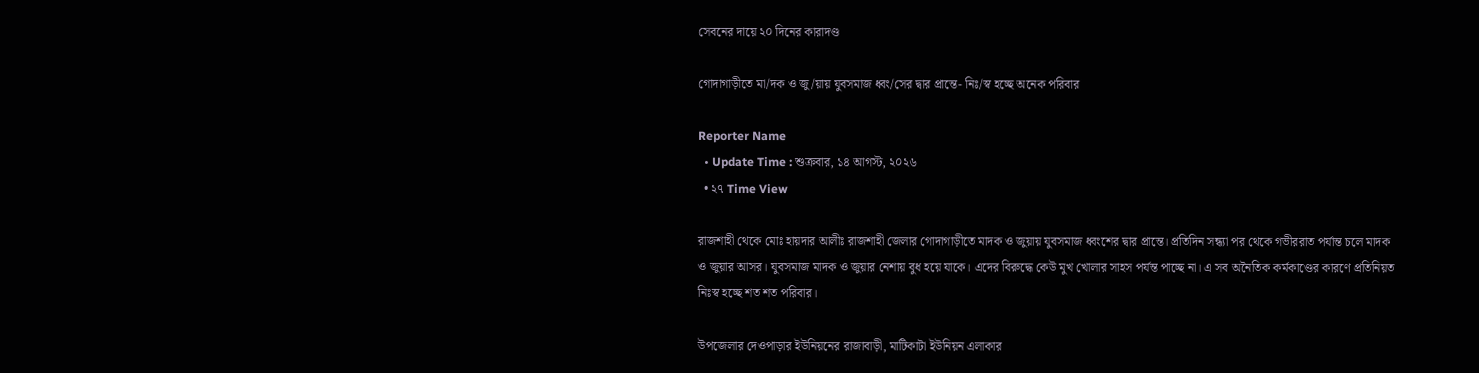সেবনের দায়ে ২০ দিনের কারাদণ্ড

গোদাগাড়ীতে মা/দক ও জু/য়ায় যুবসমাজ ধ্বং/সের দ্বার প্রান্তে- নিঃ/স্ব হচ্ছে অনেক পরিবার

Reporter Name
  • Update Time : শুক্রবার, ১৪ আগস্ট, ২০২৬
  • ২৭ Time View

রাজশাহী থেকে মোঃ হায়দার আলীঃ রাজশাহী জেলার গোদাগাড়ীতে মাদক ও জুয়ায় যুবসমাজ ধ্বংশের দ্বার প্রান্তে। প্রতিদিন সন্ধ্যা পর থেকে গভীররাত পর্যান্ত চলে মাদক ও জুয়ার আসর। যুবসমাজ মাদক ও জুয়ার নেশায় বুধ হয়ে যাকে। এদের বিরুদ্ধে কেউ মুখ খোলার সাহস পর্যন্ত পাচ্ছে না। এ সব অনৈতিক কর্মকাণ্ডের কারণে প্রতিনিয়ত নিঃস্ব হচ্ছে শত শত পরিবার।

উপজেলার দেওপাড়ার ইউনিয়নের রাজাবাড়ী, মাটিকাটা ইউনিয়ন এলাকার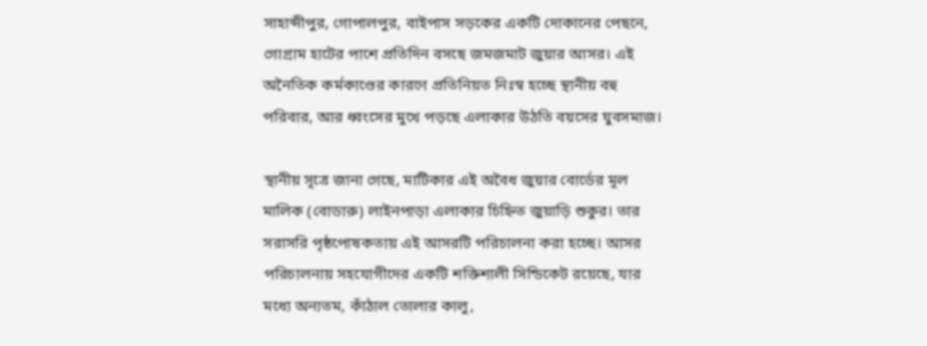সাহাব্দীপুর, গোপালপুর, বাইপাস সড়কের একটি দোকানের পেছনে, গোগ্রাম হাটের পাশে প্রতিদিন বসছে জমজমাট জুয়ার আসর। এই অনৈতিক কর্মকাণ্ডের কারণে প্রতিনিয়ত নিঃস্ব হচ্ছে স্থানীয় বহু পরিবার, আর ধ্বংসের মুখে পড়ছে এলাকার উঠতি বয়সের যুবসমাজ।

স্থানীয় সূত্রে জানা গেছে, মাটিকার এই অবৈধ জুয়ার বোর্ডের মূল মালিক (বোডারু) লাইনপাড়া এলাকার চিহ্নিত জুয়াড়ি শুকুর। তার সরাসরি পৃষ্ঠপোষকতায় এই আসরটি পরিচালনা করা হচ্ছে। আসর পরিচালনায় সহযোগীদের একটি শক্তিশালী সিন্ডিকেট রয়েছে, যার মধ্যে অন্যতম, কাঁঠাল তোলার কালু,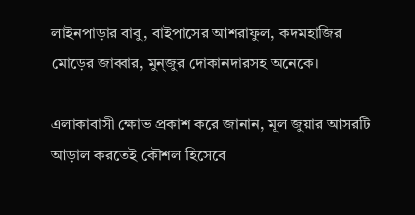লাইনপাড়ার বাবু, বাইপাসের আশরাফুল, কদমহাজির মোড়ের জাব্বার, মুন্জুর দোকানদারসহ অনেকে।

এলাকাবাসী ক্ষোভ প্রকাশ করে জানান, মূল জুয়ার আসরটি আড়াল করতেই কৌশল হিসেবে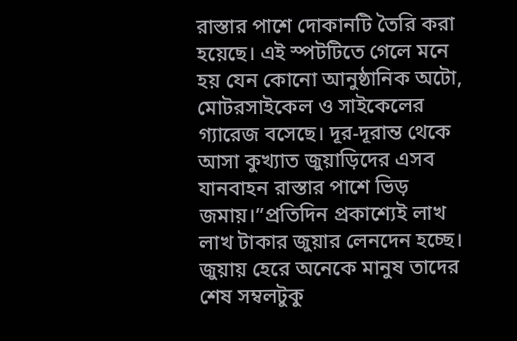রাস্তার পাশে দোকানটি তৈরি করা হয়েছে। এই স্পটটিতে গেলে মনে হয় যেন কোনো আনুষ্ঠানিক অটো, মোটরসাইকেল ও সাইকেলের গ্যারেজ বসেছে। দূর-দূরান্ত থেকে আসা কুখ্যাত জুয়াড়িদের এসব যানবাহন রাস্তার পাশে ভিড় জমায়।”প্রতিদিন প্রকাশ্যেই লাখ লাখ টাকার জুয়ার লেনদেন হচ্ছে। জুয়ায় হেরে অনেকে মানুষ তাদের শেষ সম্বলটুকু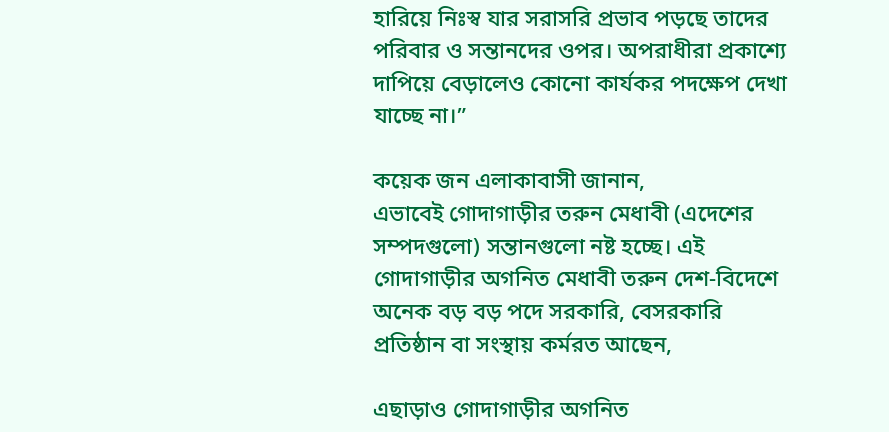হারিয়ে নিঃস্ব যার সরাসরি প্রভাব পড়ছে তাদের পরিবার ও সন্তানদের ওপর। অপরাধীরা প্রকাশ্যে দাপিয়ে বেড়ালেও কোনো কার্যকর পদক্ষেপ দেখা যাচ্ছে না।”

কয়েক জন এলাকাবাসী জানান,
এভাবেই গোদাগাড়ীর তরুন মেধাবী (এদেশের সম্পদগুলো) সন্তানগুলো নষ্ট হচ্ছে। এই গোদাগাড়ীর অগনিত মেধাবী তরুন দেশ-বিদেশে অনেক বড় বড় পদে সরকারি, বেসরকারি প্রতিষ্ঠান বা সংস্থায় কর্মরত আছেন,

এছাড়াও গোদাগাড়ীর অগনিত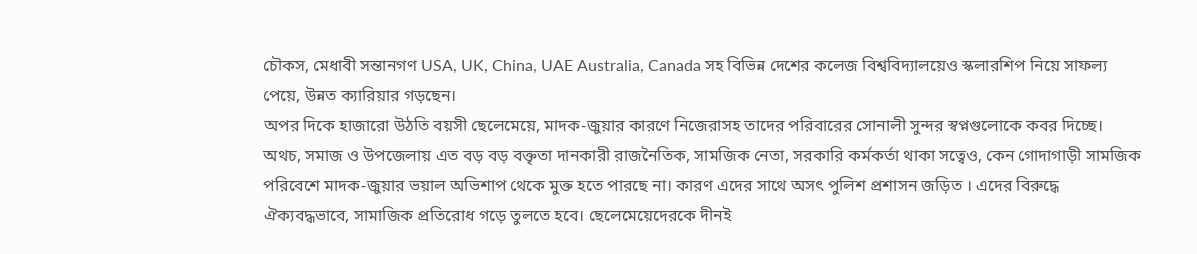চৌকস, মেধাবী সন্তানগণ USA, UK, China, UAE Australia, Canada সহ বিভিন্ন দেশের কলেজ বিশ্ববিদ্যালয়েও স্কলারশিপ নিয়ে সাফল্য পেয়ে, উন্নত ক্যারিয়ার গড়ছেন।
অপর দিকে হাজারো উঠতি বয়সী ছেলেমেয়ে, মাদক-জুয়ার কারণে নিজেরাসহ তাদের পরিবারের সোনালী সুন্দর স্বপ্নগুলোকে কবর দিচ্ছে। অথচ, সমাজ ও উপজেলায় এত বড় বড় বক্তৃতা দানকারী রাজনৈতিক, সামজিক নেতা, সরকারি কর্মকর্তা থাকা সত্বেও, কেন গোদাগাড়ী সামজিক পরিবেশে মাদক-জুয়ার ভয়াল অভিশাপ থেকে মুক্ত হতে পারছে না। কারণ এদের সাথে অসৎ পুলিশ প্রশাসন জড়িত । এদের বিরুদ্ধে ঐক্যবদ্ধভাবে, সামাজিক প্রতিরোধ গড়ে তুলতে হবে। ছেলেমেয়েদেরকে দীনই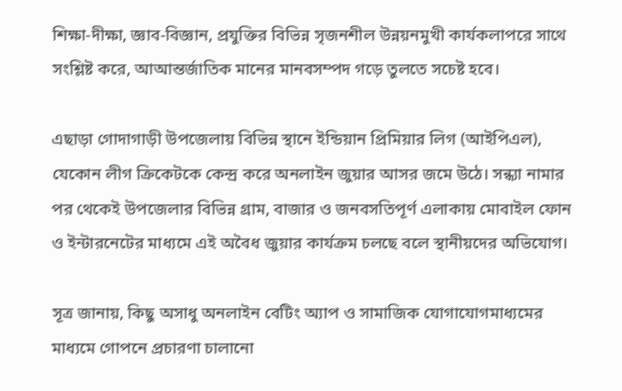শিক্ষা-দীক্ষা, জ্ঞাব-বিজ্ঞান, প্রযুক্তির বিভিন্ন সৃজনশীল উন্নয়নমুখী কার্যকলাপরে সাথে সংশ্লিষ্ট করে, আআন্তর্জাতিক মানের মানবসম্পদ গড়ে তুলতে সচেষ্ট হবে।

এছাড়া গোদাগাড়ী উপজেলায় বিভিন্ন স্থানে ইন্ডিয়ান প্রিমিয়ার লিগ (আইপিএল), যেকোন লীগ ক্রিকেটকে কেন্দ্র করে অনলাইন জুয়ার আসর জমে উঠে। সন্ধ্যা নামার পর থেকেই উপজেলার বিভিন্ন গ্রাম, বাজার ও জনবসতিপূর্ণ এলাকায় মোবাইল ফোন ও ইন্টারনেটের মাধ্যমে এই অবৈধ জুয়ার কার্যক্রম চলছে বলে স্থানীয়দের অভিযোগ।

সূত্র জানায়, কিছু অসাধু অনলাইন বেটিং অ্যাপ ও সামাজিক যোগাযোগমাধ্যমের মাধ্যমে গোপনে প্রচারণা চালানো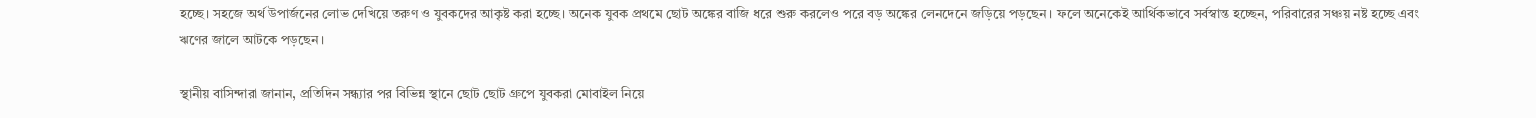হচ্ছে। সহজে অর্থ উপার্জনের লোভ দেখিয়ে তরুণ ও যুবকদের আকৃষ্ট করা হচ্ছে। অনেক যুবক প্রথমে ছোট অঙ্কের বাজি ধরে শুরু করলেও পরে বড় অঙ্কের লেনদেনে জড়িয়ে পড়ছেন। ফলে অনেকেই আর্থিকভাবে সর্বস্বান্ত হচ্ছেন, পরিবারের সঞ্চয় নষ্ট হচ্ছে এবং ঋণের জালে আটকে পড়ছেন।

স্থানীয় বাসিন্দারা জানান, প্রতিদিন সন্ধ্যার পর বিভিন্ন স্থানে ছোট ছোট গ্রুপে যুবকরা মোবাইল নিয়ে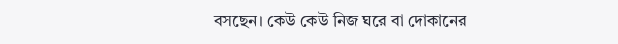বসছেন। কেউ কেউ নিজ ঘরে বা দোকানের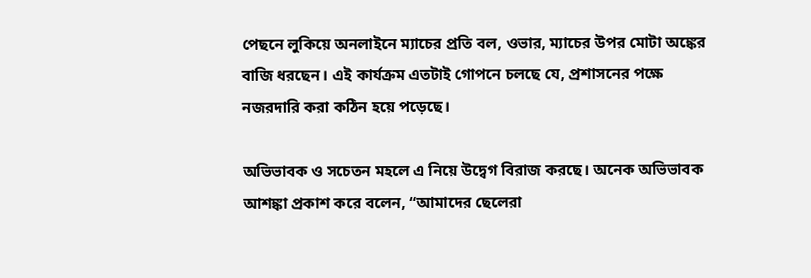পেছনে লুকিয়ে অনলাইনে ম্যাচের প্রতি বল, ওভার, ম্যাচের উপর মোটা অঙ্কের বাজি ধরছেন। এই কার্যক্রম এতটাই গোপনে চলছে যে, প্রশাসনের পক্ষে নজরদারি করা কঠিন হয়ে পড়েছে।

অভিভাবক ও সচেতন মহলে এ নিয়ে উদ্বেগ বিরাজ করছে। অনেক অভিভাবক আশঙ্কা প্রকাশ করে বলেন, “আমাদের ছেলেরা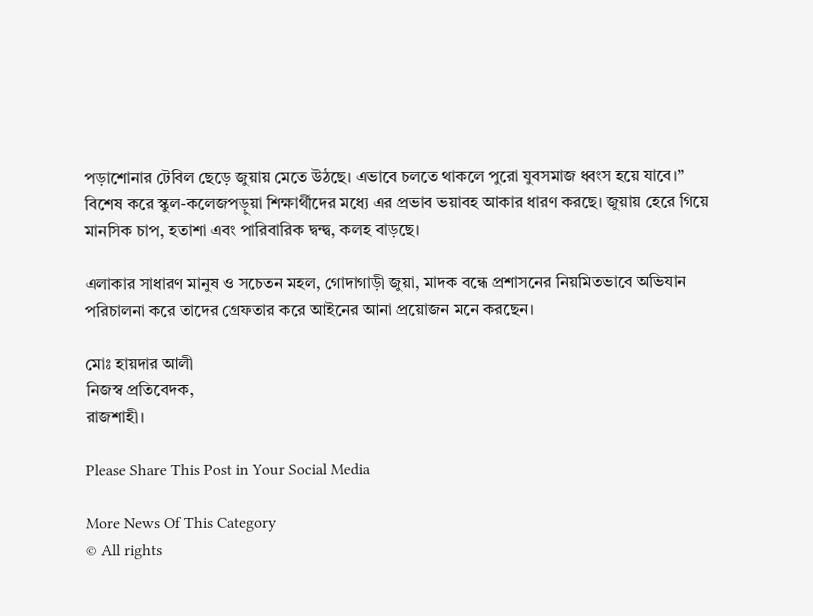পড়াশোনার টেবিল ছেড়ে জুয়ায় মেতে উঠছে। এভাবে চলতে থাকলে পুরো যুবসমাজ ধ্বংস হয়ে যাবে।” বিশেষ করে স্কুল-কলেজপড়ুয়া শিক্ষার্থীদের মধ্যে এর প্রভাব ভয়াবহ আকার ধারণ করছে। জুয়ায় হেরে গিয়ে মানসিক চাপ, হতাশা এবং পারিবারিক দ্বন্দ্ব, কলহ বাড়ছে।

এলাকার সাধারণ মানুষ ও সচেতন মহল, গোদাগাড়ী জুয়া, মাদক বন্ধে প্রশাসনের নিয়মিতভাবে অভিযান পরিচালনা করে তাদের গ্রেফতার করে আইনের আনা প্রয়োজন মনে করছেন।

মোঃ হায়দার আলী
নিজস্ব প্রতিবেদক,
রাজশাহী।

Please Share This Post in Your Social Media

More News Of This Category
© All rights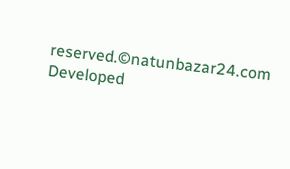reserved.©natunbazar24.com
Developed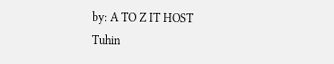by: A TO Z IT HOST
Tuhin